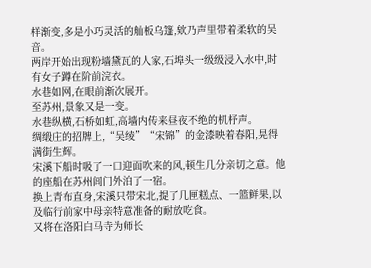样渐变,多是小巧灵活的舢板乌篷,欸乃声里带着柔软的吴音。
两岸开始出现粉墙黛瓦的人家,石埠头一级级浸入水中,时有女子蹲在阶前浣衣。
水巷如网,在眼前渐次展开。
至苏州,景象又是一变。
水巷纵横,石桥如虹,高墙内传来昼夜不绝的机杼声。
绸缎庄的招牌上,“吴绫”“宋锦”的金漆映着春阳,晃得满街生辉。
宋溪下船时吸了一口迎面吹来的风,顿生几分亲切之意。他的座船在苏州闾门外泊了一宿。
换上青布直身,宋溪只带宋北,提了几匣糕点、一篮鲜果,以及临行前家中母亲特意准备的耐放吃食。
又将在洛阳白马寺为师长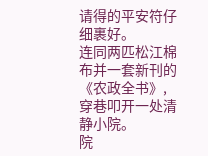请得的平安符仔细裹好。
连同两匹松江棉布并一套新刊的《农政全书》,穿巷叩开一处清静小院。
院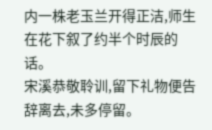内一株老玉兰开得正洁,师生在花下叙了约半个时辰的话。
宋溪恭敬聆训,留下礼物便告辞离去,未多停留。